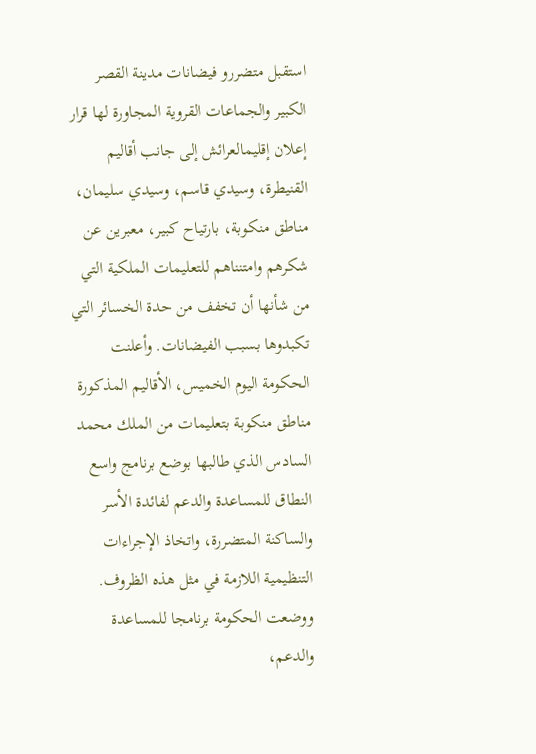استقبل متضررو فيضانات مدينة القصر الكبير والجماعات القروية المجاورة لها قرار إعلان إقليمالعرائش إلى جانب أقاليم القنيطرة، وسيدي قاسم، وسيدي سليمان، مناطق منكوبة، بارتياح كبير، معبرين عن شكرهم وامتنناهم للتعليمات الملكية التي من شأنها أن تخفف من حدة الخسائر التي تكبدوها بسبب الفيضانات. وأعلنت الحكومة اليوم الخميس، الأقاليم المذكورة مناطق منكوبة بتعليمات من الملك محمد السادس الذي طالبها بوضع برنامج واسع النطاق للمساعدة والدعم لفائدة الأسر والساكنة المتضررة، واتخاذ الإجراءات التنظيمية اللازمة في مثل هذه الظروف. ووضعت الحكومة برنامجا للمساعدة والدعم،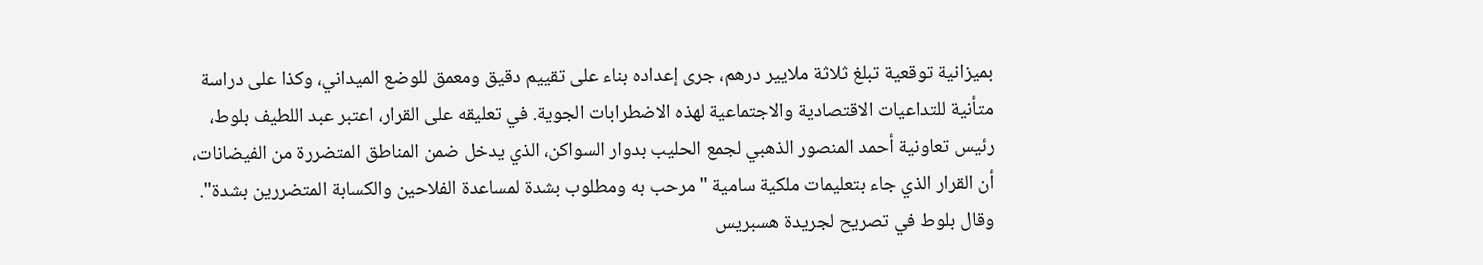بميزانية توقعية تبلغ ثلاثة ملايير درهم، جرى إعداده بناء على تقييم دقيق ومعمق للوضع الميداني، وكذا على دراسة متأنية للتداعيات الاقتصادية والاجتماعية لهذه الاضطرابات الجوية. في تعليقه على القرار، اعتبر عبد اللطيف بلوط، رئيس تعاونية أحمد المنصور الذهبي لجمع الحليب بدوار السواكن، الذي يدخل ضمن المناطق المتضررة من الفيضانات، أن القرار الذي جاء بتعليمات ملكية سامية "مرحب به ومطلوب بشدة لمساعدة الفلاحين والكسابة المتضررين بشدة". وقال بلوط في تصريح لجريدة هسبريس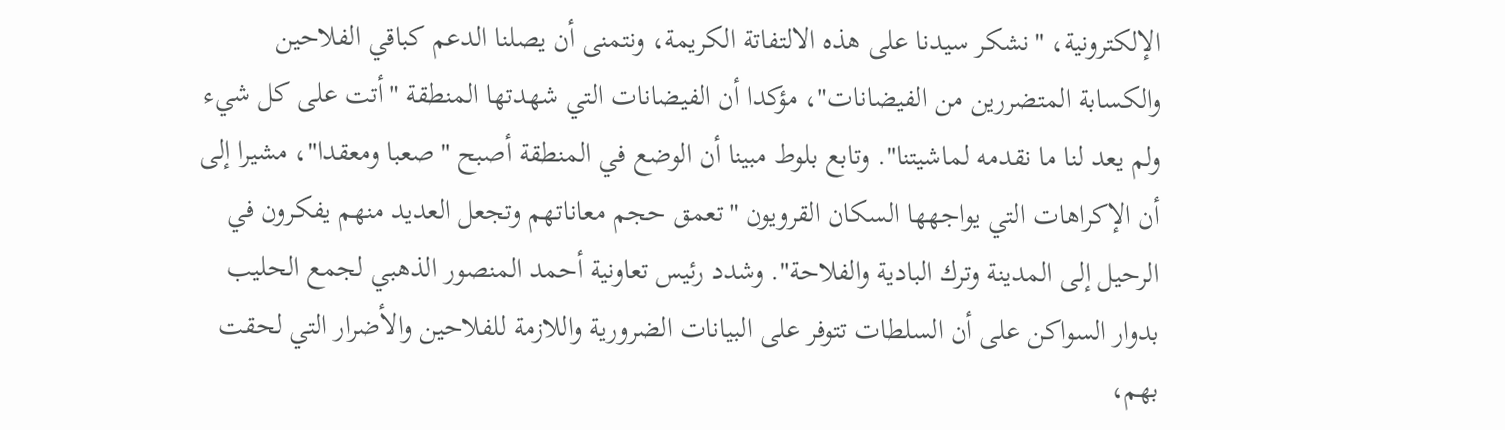الإلكترونية، "نشكر سيدنا على هذه الالتفاتة الكريمة، ونتمنى أن يصلنا الدعم كباقي الفلاحين والكسابة المتضررين من الفيضانات"، مؤكدا أن الفيضانات التي شهدتها المنطقة "أتت على كل شيء ولم يعد لنا ما نقدمه لماشيتنا". وتابع بلوط مبينا أن الوضع في المنطقة أصبح "صعبا ومعقدا"، مشيرا إلى أن الإكراهات التي يواجهها السكان القرويون "تعمق حجم معاناتهم وتجعل العديد منهم يفكرون في الرحيل إلى المدينة وترك البادية والفلاحة". وشدد رئيس تعاونية أحمد المنصور الذهبي لجمع الحليب بدوار السواكن على أن السلطات تتوفر على البيانات الضرورية واللازمة للفلاحين والأضرار التي لحقت بهم،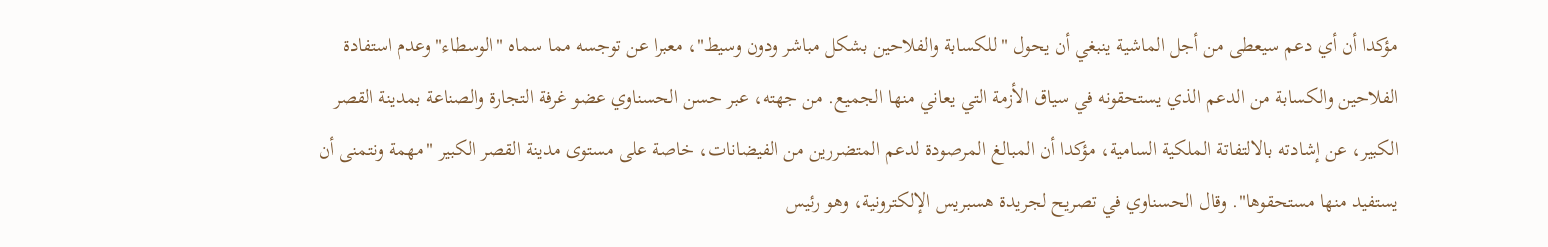مؤكدا أن أي دعم سيعطى من أجل الماشية ينبغي أن يحول "للكسابة والفلاحين بشكل مباشر ودون وسيط"، معبرا عن توجسه مما سماه "الوسطاء" وعدم استفادة الفلاحين والكسابة من الدعم الذي يستحقونه في سياق الأزمة التي يعاني منها الجميع. من جهته، عبر حسن الحسناوي عضو غرفة التجارة والصناعة بمدينة القصر الكبير، عن إشادته بالالتفاتة الملكية السامية، مؤكدا أن المبالغ المرصودة لدعم المتضررين من الفيضانات، خاصة على مستوى مدينة القصر الكبير "مهمة ونتمنى أن يستفيد منها مستحقوها". وقال الحسناوي في تصريح لجريدة هسبريس الإلكترونية، وهو رئيس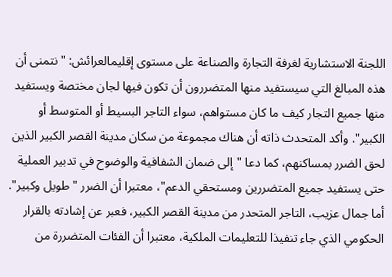اللجنة الاستشارية لغرفة التجارة والصناعة على مستوى إقليمالعرائش: "نتمنى أن هذه المبالغ التي سيستفيد منها المتضررون أن تكون فيها لجان مختصة ويستفيد منها جميع التجار كيف ما كان مستواهم، سواء التاجر البسيط أو المتوسط أو الكبير". وأكد المتحدث ذاته أن هناك مجموعة من سكان مدينة القصر الكبير الذين لحق الضرر بمساكنهم، كما دعا "إلى ضمان الشفافية والوضوح في تدبير العملية حتى يستفيد جميع المتضررين ومستحقي الدعم"، معتبرا أن الضرر "طويل وكبير". أما جمال عزيب، التاجر المتحدر من مدينة القصر الكبير، فعبر عن إشادته بالقرار الحكومي الذي جاء تنفيذا للتعليمات الملكية، معتبرا أن الفئات المتضررة من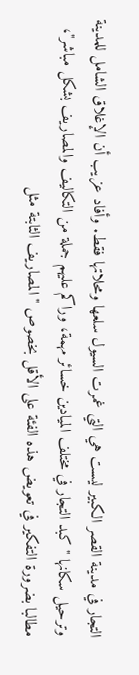التجار في مدينة القصر الكبير ليست هي التي غمرت السيول سلعها ومحلاتها فقط. وأفاد عزيب أن الإغلاق الشامل للمدينة وترحيل سكانها "كبد التجار في مختلف الميادين خسائر مهمة، وراكم عليهم جملة من التكاليف والمصاريف بشكل مباشر"، مطالبا بضرورة التفكير في تعويض هذه الفئة على الأقل بخصوص "المصاريف الثابتة مثل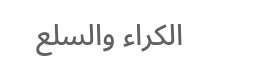الكراء والسلع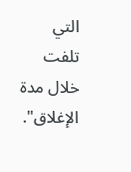التي تلفت خلال مدة الإغلاق".